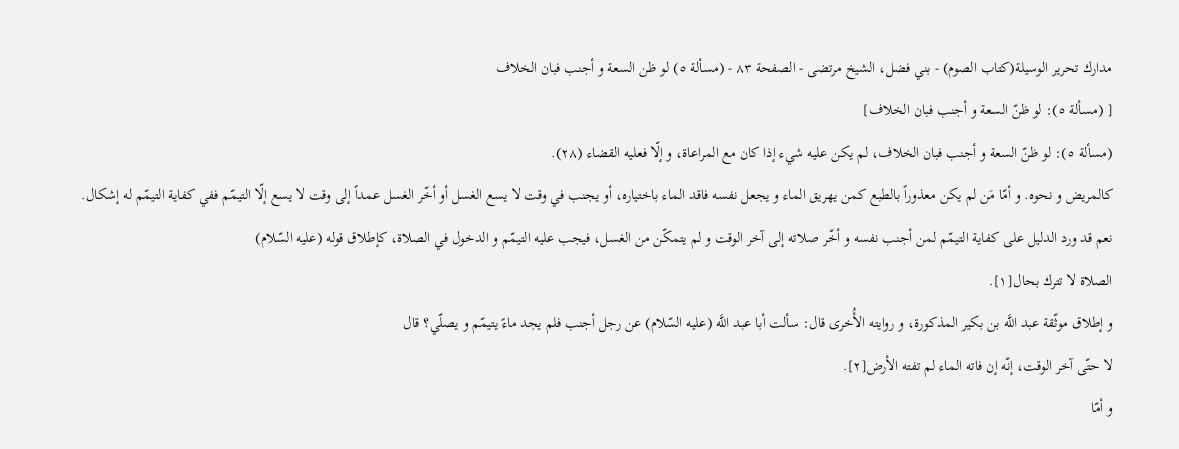مدارك تحرير الوسيلة(كتاب الصوم) - بني فضل، الشيخ مرتضى - الصفحة ٨٣ - (مسألة ٥) لو ظن السعة و أجنب فبان الخلاف
[ (مسألة ٥): لو ظنّ السعة و أجنب فبان الخلاف]
(مسألة ٥): لو ظنّ السعة و أجنب فبان الخلاف، لم يكن عليه شيء إذا كان مع المراعاة، و إلّا فعليه القضاء (٢٨).
كالمريض و نحوه. و أمّا مَن لم يكن معذوراً بالطبع كمن يهريق الماء و يجعل نفسه فاقد الماء باختياره، أو يجنب في وقت لا يسع الغسل أو أخّر الغسل عمداً إلى وقت لا يسع إلّا التيمّم ففي كفاية التيمّم له إشكال.
نعم قد ورد الدليل على كفاية التيمّم لمن أجنب نفسه و أخّر صلاته إلى آخر الوقت و لم يتمكّن من الغسل، فيجب عليه التيمّم و الدخول في الصلاة، كإطلاق قوله (عليه السّلام)
الصلاة لا تترك بحال[١].
و إطلاق موثّقة عبد اللَّه بن بكير المذكورة، و روايته الأُخرى قال: سألت أبا عبد اللَّه (عليه السّلام) عن رجل أجنب فلم يجد ماءً يتيمّم و يصلّي؟ قال
لا حتّى آخر الوقت، إنّه إن فاته الماء لم تفته الأرض[٢].
و أمّا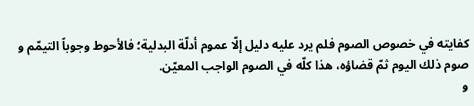كفايته في خصوص الصوم فلم يرد عليه دليل إلّا عموم أدلّة البدلية؛ فالأحوط وجوباً التيمّم و صوم ذلك اليوم ثمّ قضاؤه، هذا كلّه في الصوم الواجب المعيّن.
و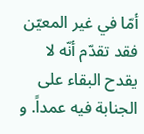أمّا في غير المعيّن فقد تقدّم أنّه لا يقدح البقاء على الجنابة فيه عمداً. و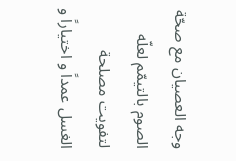وجه العصيان مع صحّة الصوم بالتيمّم لعلّه لتفويت مصلحة الغسل عمداً و اختياراً و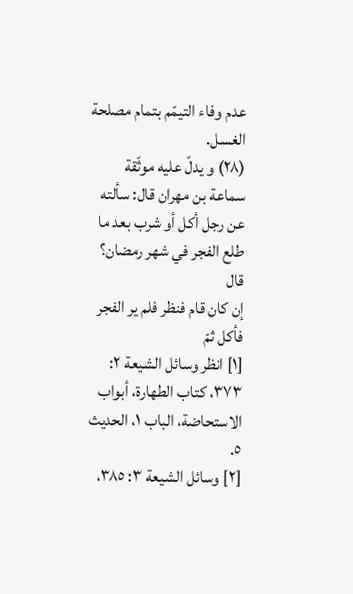عدم وفاء التيمّم بتمام مصلحة الغسل.
(٢٨) و يدلّ عليه موثّقة سماعة بن مهران قال: سألته عن رجل أكل أو شرب بعد ما طلع الفجر في شهر رمضان؟ قال
إن كان قام فنظر فلم ير الفجر فأكل ثمّ
[١] انظر وسائل الشيعة ٢: ٣٧٣، كتاب الطهارة، أبواب الاستحاضة، الباب ١، الحديث ٥.
[٢] وسائل الشيعة ٣: ٣٨٥،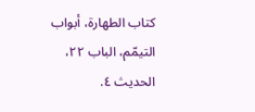كتاب الطهارة، أبواب التيمّم، الباب ٢٢، الحديث ٤.